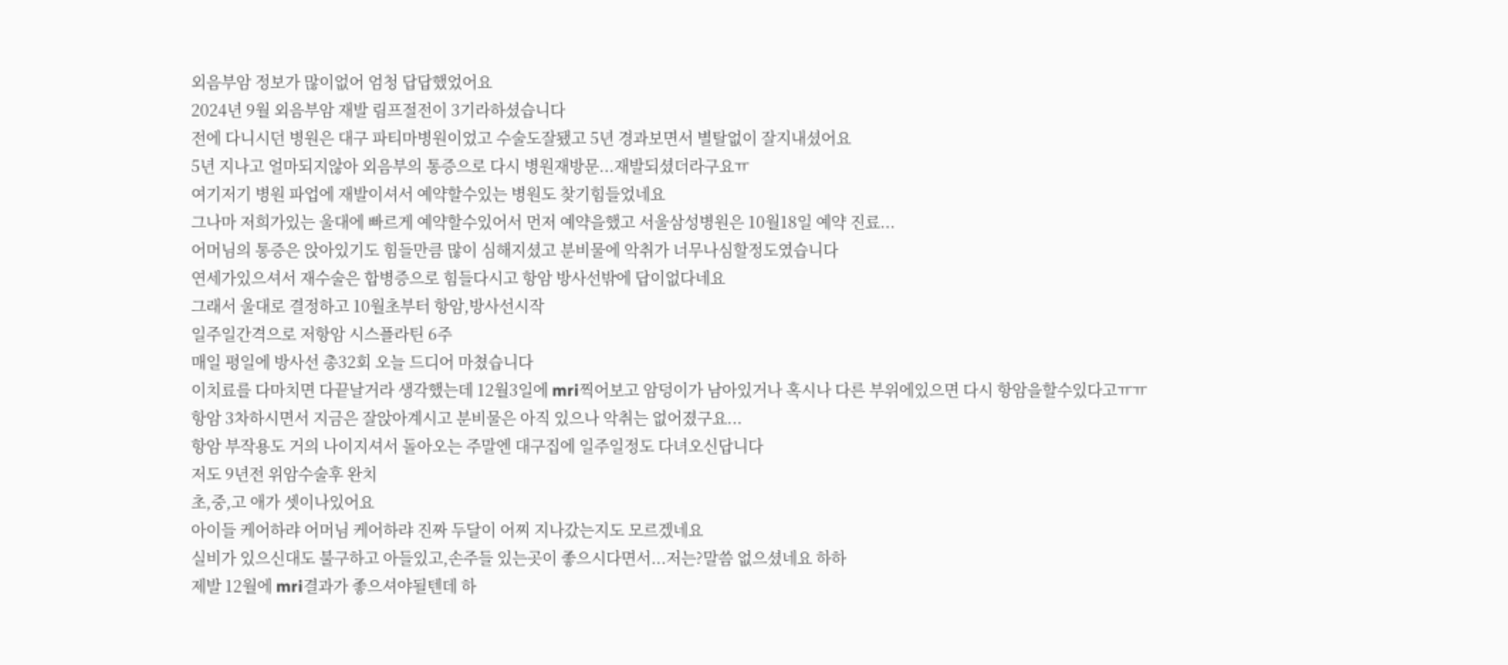외음부암 정보가 많이없어 엄청 답답했었어요
2024년 9월 외음부암 재발 림프절전이 3기라하셨습니다
전에 다니시던 병원은 대구 파티마병원이었고 수술도잘됐고 5년 경과보면서 별탈없이 잘지내셨어요
5년 지나고 얼마되지않아 외음부의 통증으로 다시 병원재방문...재발되셨더라구요ㅠ
여기저기 병원 파업에 재발이셔서 예약할수있는 병원도 찾기힘들었네요
그나마 저희가있는 울대에 빠르게 예약할수있어서 먼저 예약을했고 서울삼성병원은 10월18일 예약 진료...
어머님의 통증은 앉아있기도 힘들만큼 많이 심해지셨고 분비물에 악취가 너무나심할정도였습니다
연세가있으셔서 재수술은 합병증으로 힘들다시고 항암 방사선밖에 답이없다네요
그래서 울대로 결정하고 10월초부터 항암,방사선시작
일주일간격으로 저항암 시스플라틴 6주
매일 평일에 방사선 총32회 오늘 드디어 마쳤습니다
이치료를 다마치면 다끝날거라 생각했는데 12월3일에 mri찍어보고 암덩이가 남아있거나 혹시나 다른 부위에있으면 다시 항암을할수있다고ㅠㅠ
항암 3차하시면서 지금은 잘앉아계시고 분비물은 아직 있으나 악취는 없어졌구요...
항암 부작용도 거의 나이지셔서 돌아오는 주말엔 대구집에 일주일정도 다녀오신답니다
저도 9년전 위암수술후 완치
초,중,고 애가 셋이나있어요
아이들 케어하랴 어머님 케어하랴 진짜 두달이 어찌 지나갔는지도 모르겠네요
실비가 있으신대도 불구하고 아들있고,손주들 있는곳이 좋으시다면서...저는?말씀 없으셨네요 하하
제발 12월에 mri결과가 좋으셔야될텐데 하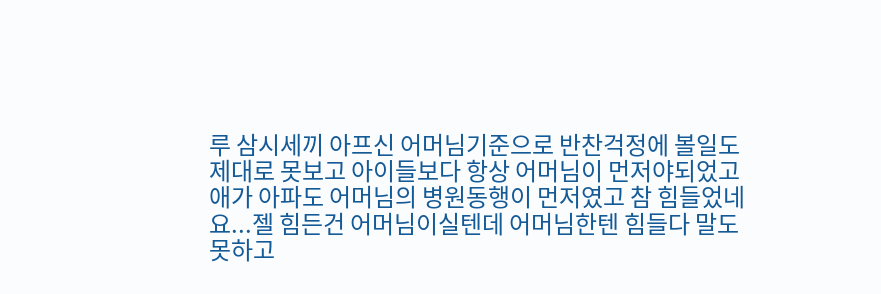루 삼시세끼 아프신 어머님기준으로 반찬걱정에 볼일도 제대로 못보고 아이들보다 항상 어머님이 먼저야되었고 애가 아파도 어머님의 병원동행이 먼저였고 참 힘들었네요...젤 힘든건 어머님이실텐데 어머님한텐 힘들다 말도못하고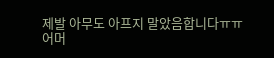제발 아무도 아프지 말았음합니다ㅠㅠ
어머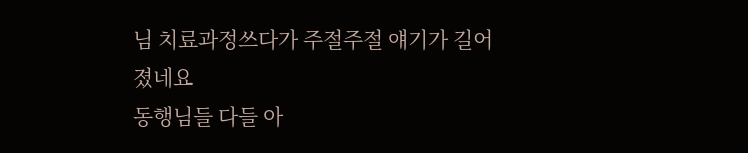님 치료과정쓰다가 주절주절 얘기가 길어졌네요
동행님들 다들 아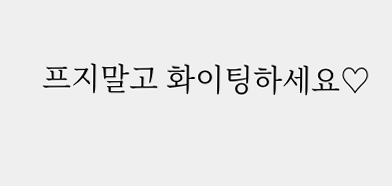프지말고 화이팅하세요♡